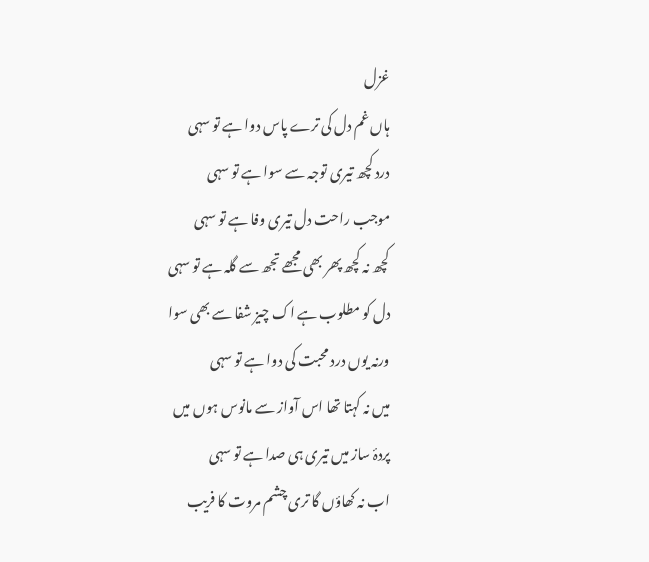غزل
ہاں غم دل کی ترے پاس دوا ہے تو سہی
درد کچھ تیری توجہ سے سوا ہے تو سہی
موجب راحت دل تیری وفا ہے تو سہی
کچھ نہ کچھ پھر بھی مجھے تجھ سے گلہ ہے تو سہی
دل کو مطلوب ہے اک چیز شفا سے بھی سوا
ورنہ یوں درد محبت کی دوا ہے تو سہی
میں نہ کہتا تھا اس آواز سے مانوس ہوں میں
پردۂ ساز میں تیری ہی صدا ہے تو سہی
اب نہ کھاؤں گا تری چشم مروت کا فریب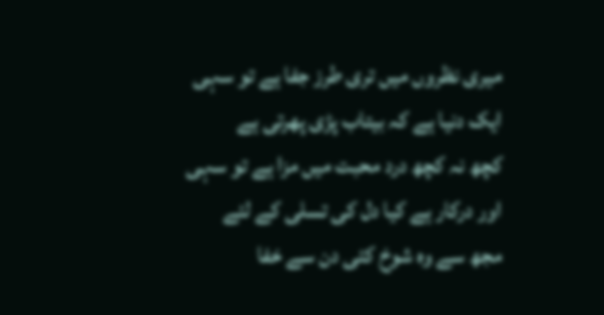میری نظروں میں تری طرز جفا ہے تو سہی
ایک دنیا ہے کہ بیتاب پڑی پھرتی ہے
کچھ نہ کچھ درد محبت میں مزا ہے تو سہی
اور درکار ہے کیا دل کی تسلی کے لئے
مجھ سے وہ شوخ کئی دن سے خفا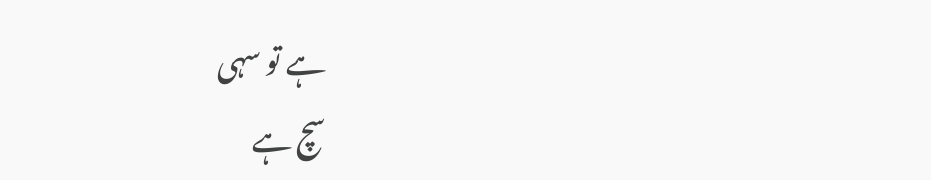ہے تو سہی
سچ ہے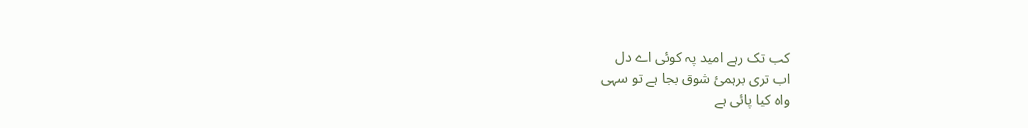کب تک رہے امید پہ کوئی اے دل
اب تری برہمیٔ شوق بجا ہے تو سہی
واہ کیا پائی ہے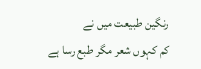رنگین طبیعت میں نے
کم کہوں شعر مگر طبع رسا ہے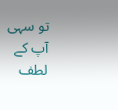تو سہی
آپ کے لطف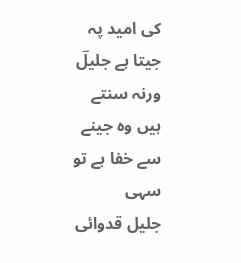کی امید پہ جیتا ہے جلیلؔ
ورنہ سنتے ہیں وہ جینے سے خفا ہے تو سہی
جلیل قدوائی